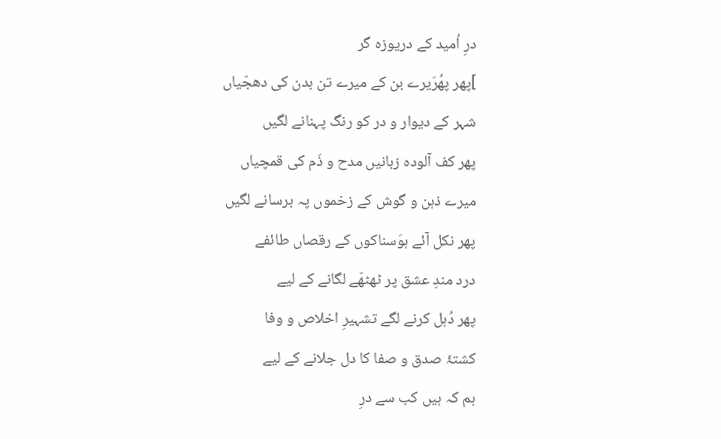درِ اُمید کے دریوزہ گر
]پھر پھُرَیرے بن کے میرے تن بدن کی دھجّیاں
شہر کے دیوار و در کو رنگ پہنانے لگیں
پھر کف آلودہ زبانیں مدح و ذَم کی قمچیاں
میرے ذہن و گوش کے زخموں پہ برسانے لگیں
پھر نکل آئے ہوَسناکوں کے رقصاں طائفے
درد مندِ عشق پر ٹھٹھّے لگانے کے لیے
پھر دُہل کرنے لگے تشہیرِ اخلاص و وفا
کشتۂ صدق و صفا کا دل جلانے کے لیے
ہم کہ ہیں کب سے درِ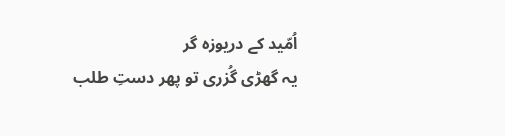اُمّید کے دریوزہ گر
یہ گھڑی گُزری تو پھر دستِ طلب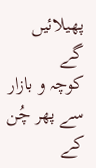پھیلائیں گے
کوچہ و بازار سے پھر چُن کے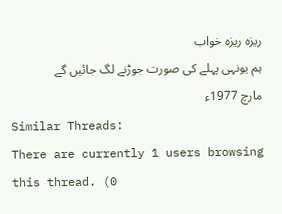ریزہ ریزہ خواب
ہم یونہی پہلے کی صورت جوڑنے لگ جائیں گے
مارچ 1977ء
Similar Threads:
There are currently 1 users browsing this thread. (0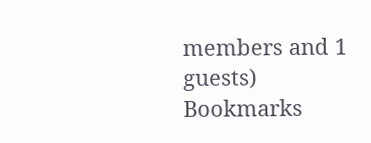members and 1 guests)
Bookmarks